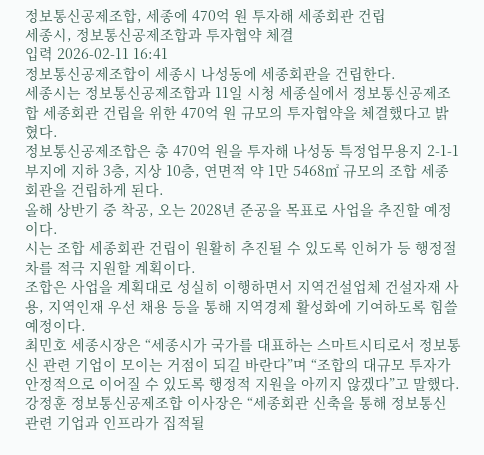정보통신공제조합, 세종에 470억 원 투자해 세종회관 건립
세종시, 정보통신공제조합과 투자협약 체결
입력 2026-02-11 16:41
정보통신공제조합이 세종시 나성동에 세종회관을 건립한다.
세종시는 정보통신공제조합과 11일 시청 세종실에서 정보통신공제조합 세종회관 건립을 위한 470억 원 규모의 투자협약을 체결했다고 밝혔다.
정보통신공제조합은 총 470억 원을 투자해 나성동 특정업무용지 2-1-1 부지에 지하 3층, 지상 10층, 연면적 약 1만 5468㎡ 규모의 조합 세종회관을 건립하게 된다.
올해 상반기 중 착공, 오는 2028년 준공을 목표로 사업을 추진할 예정이다.
시는 조합 세종회관 건립이 원활히 추진될 수 있도록 인허가 등 행정절차를 적극 지원할 계획이다.
조합은 사업을 계획대로 성실히 이행하면서 지역건설업체 건설자재 사용, 지역인재 우선 채용 등을 통해 지역경제 활성화에 기여하도록 힘쓸 예정이다.
최민호 세종시장은 “세종시가 국가를 대표하는 스마트시티로서 정보통신 관련 기업이 모이는 거점이 되길 바란다”며 “조합의 대규모 투자가 안정적으로 이어질 수 있도록 행정적 지원을 아끼지 않겠다”고 말했다.
강정훈 정보통신공제조합 이사장은 “세종회관 신축을 통해 정보통신 관련 기업과 인프라가 집적될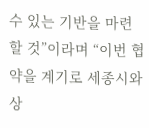수 있는 기반을 마련할 것”이라며 “이번 협약을 계기로 세종시와 상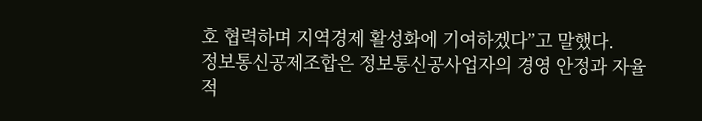호 협력하며 지역경제 활성화에 기여하겠다”고 말했다.
정보통신공제조합은 정보통신공사업자의 경영 안정과 자율적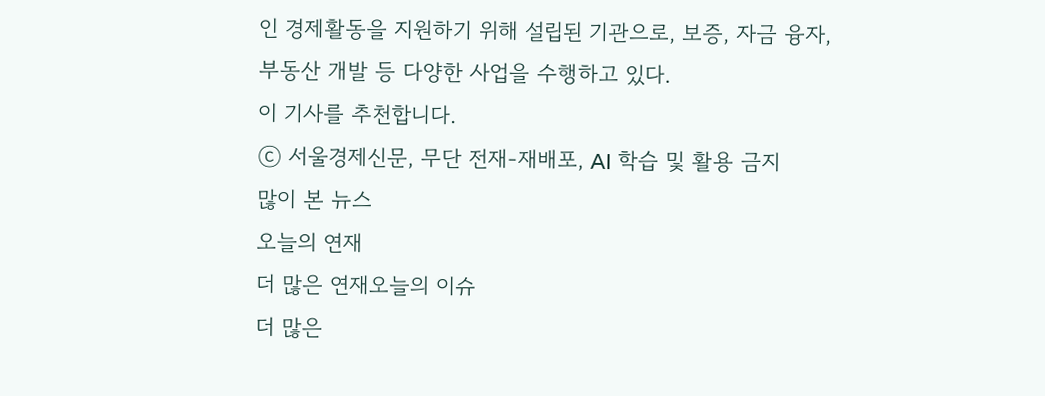인 경제활동을 지원하기 위해 설립된 기관으로, 보증, 자금 융자, 부동산 개발 등 다양한 사업을 수행하고 있다.
이 기사를 추천합니다.
ⓒ 서울경제신문, 무단 전재-재배포, AI 학습 및 활용 금지
많이 본 뉴스
오늘의 연재
더 많은 연재오늘의 이슈
더 많은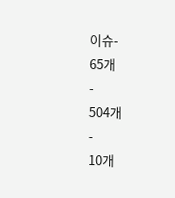이슈-
65개
-
504개
-
10개